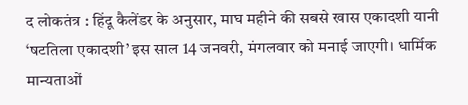द लोकतंत्र : हिंदू कैलेंडर के अनुसार, माघ महीने की सबसे खास एकादशी यानी ‘षटतिला एकादशी’ इस साल 14 जनवरी, मंगलवार को मनाई जाएगी। धार्मिक मान्यताओं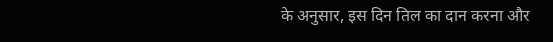के अनुसार, इस दिन तिल का दान करना और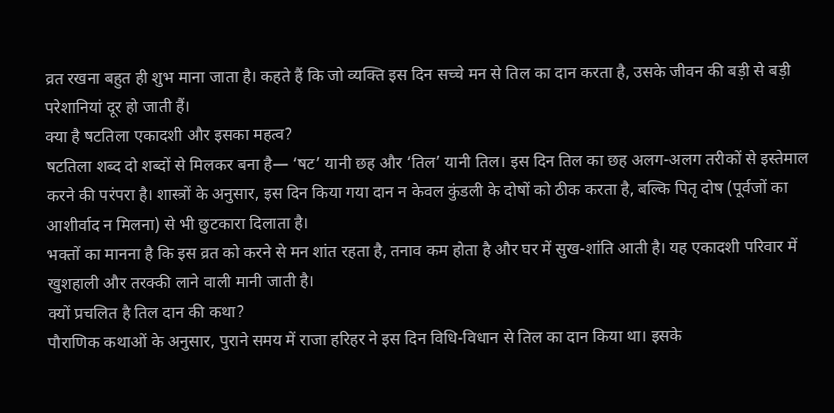व्रत रखना बहुत ही शुभ माना जाता है। कहते हैं कि जो व्यक्ति इस दिन सच्चे मन से तिल का दान करता है, उसके जीवन की बड़ी से बड़ी परेशानियां दूर हो जाती हैं।
क्या है षटतिला एकादशी और इसका महत्व?
षटतिला शब्द दो शब्दों से मिलकर बना है— ‘षट’ यानी छह और ‘तिल’ यानी तिल। इस दिन तिल का छह अलग-अलग तरीकों से इस्तेमाल करने की परंपरा है। शास्त्रों के अनुसार, इस दिन किया गया दान न केवल कुंडली के दोषों को ठीक करता है, बल्कि पितृ दोष (पूर्वजों का आशीर्वाद न मिलना) से भी छुटकारा दिलाता है।
भक्तों का मानना है कि इस व्रत को करने से मन शांत रहता है, तनाव कम होता है और घर में सुख-शांति आती है। यह एकादशी परिवार में खुशहाली और तरक्की लाने वाली मानी जाती है।
क्यों प्रचलित है तिल दान की कथा?
पौराणिक कथाओं के अनुसार, पुराने समय में राजा हरिहर ने इस दिन विधि-विधान से तिल का दान किया था। इसके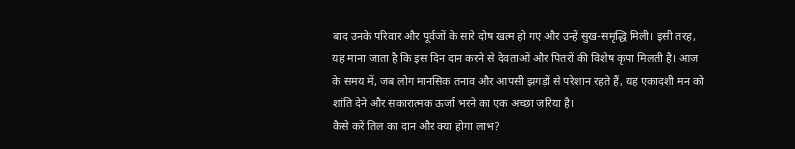बाद उनके परिवार और पूर्वजों के सारे दोष खत्म हो गए और उन्हें सुख-समृद्धि मिली। इसी तरह, यह माना जाता है कि इस दिन दान करने से देवताओं और पितरों की विशेष कृपा मिलती है। आज के समय में, जब लोग मानसिक तनाव और आपसी झगड़ों से परेशान रहते हैं, यह एकादशी मन को शांति देने और सकारात्मक ऊर्जा भरने का एक अच्छा जरिया है।
कैसे करें तिल का दान और क्या होगा लाभ?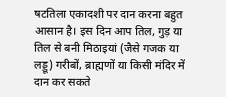षटतिला एकादशी पर दान करना बहुत आसान है। इस दिन आप तिल, गुड़ या तिल से बनी मिठाइयां (जैसे गजक या लड्डू) गरीबों, ब्राह्मणों या किसी मंदिर में दान कर सकते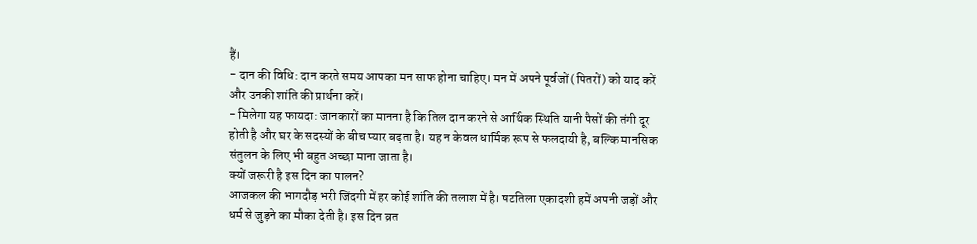हैं।
- दान की विधि: दान करते समय आपका मन साफ होना चाहिए। मन में अपने पूर्वजों (पितरों) को याद करें और उनकी शांति की प्रार्थना करें।
- मिलेगा यह फायदा: जानकारों का मानना है कि तिल दान करने से आर्थिक स्थिति यानी पैसों की तंगी दूर होती है और घर के सदस्यों के बीच प्यार बढ़ता है। यह न केवल धार्मिक रूप से फलदायी है, बल्कि मानसिक संतुलन के लिए भी बहुत अच्छा माना जाता है।
क्यों जरूरी है इस दिन का पालन?
आजकल की भागदौड़ भरी जिंदगी में हर कोई शांति की तलाश में है। षटतिला एकादशी हमें अपनी जड़ों और धर्म से जुड़ने का मौका देती है। इस दिन व्रत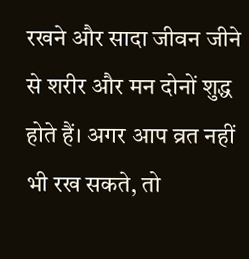रखने और सादा जीवन जीने से शरीर और मन दोनों शुद्ध होते हैं। अगर आप व्रत नहीं भी रख सकते, तो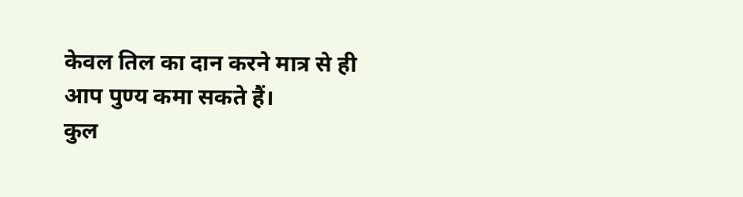केवल तिल का दान करने मात्र से ही आप पुण्य कमा सकते हैं।
कुल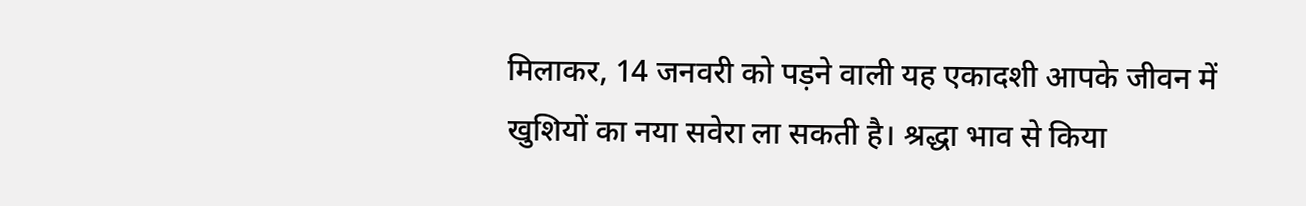मिलाकर, 14 जनवरी को पड़ने वाली यह एकादशी आपके जीवन में खुशियों का नया सवेरा ला सकती है। श्रद्धा भाव से किया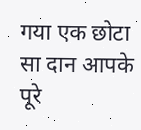गया एक छोटा सा दान आपके पूरे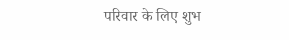परिवार के लिए शुभ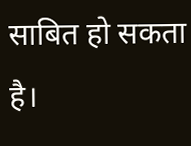साबित हो सकता है।